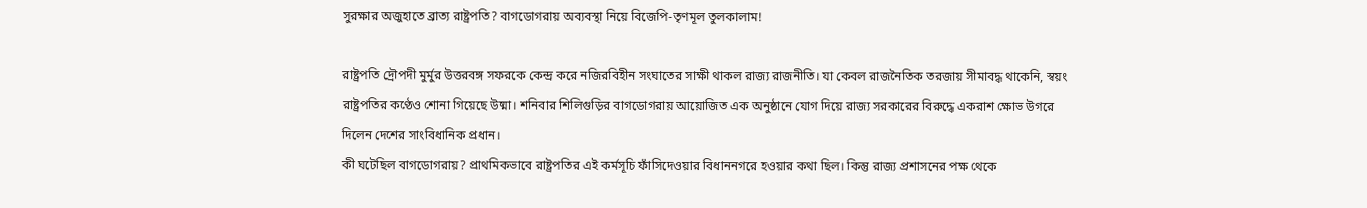সুরক্ষার অজুহাতে ব্রাত্য রাষ্ট্রপতি? বাগডোগরায় অব্যবস্থা নিয়ে বিজেপি-তৃণমূল তুলকালাম!

রাষ্ট্রপতি দ্রৌপদী মুর্মুর উত্তরবঙ্গ সফরকে কেন্দ্র করে নজিরবিহীন সংঘাতের সাক্ষী থাকল রাজ্য রাজনীতি। যা কেবল রাজনৈতিক তরজায় সীমাবদ্ধ থাকেনি, স্বয়ং রাষ্ট্রপতির কণ্ঠেও শোনা গিয়েছে উষ্মা। শনিবার শিলিগুড়ির বাগডোগরায় আয়োজিত এক অনুষ্ঠানে যোগ দিয়ে রাজ্য সরকারের বিরুদ্ধে একরাশ ক্ষোভ উগরে দিলেন দেশের সাংবিধানিক প্রধান।
কী ঘটেছিল বাগডোগরায়? প্রাথমিকভাবে রাষ্ট্রপতির এই কর্মসূচি ফাঁসিদেওয়ার বিধাননগরে হওয়ার কথা ছিল। কিন্তু রাজ্য প্রশাসনের পক্ষ থেকে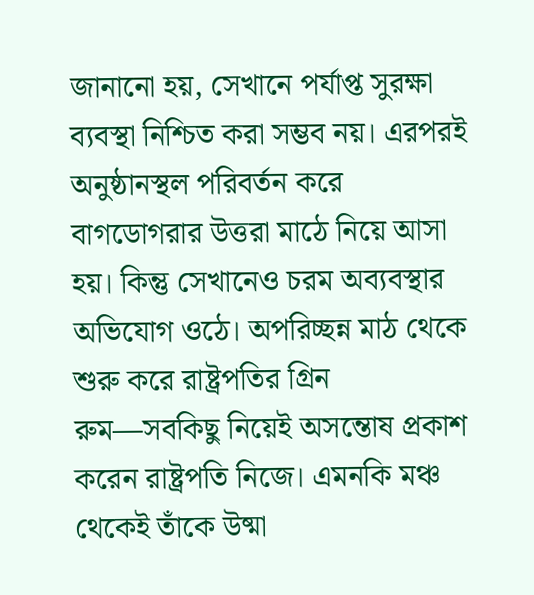জানানো হয়, সেখানে পর্যাপ্ত সুরক্ষা ব্যবস্থা নিশ্চিত করা সম্ভব নয়। এরপরই অনুষ্ঠানস্থল পরিবর্তন করে বাগডোগরার উত্তরা মাঠে নিয়ে আসা হয়। কিন্তু সেখানেও চরম অব্যবস্থার অভিযোগ ওঠে। অপরিচ্ছন্ন মাঠ থেকে শুরু করে রাষ্ট্রপতির গ্রিন রুম—সবকিছু নিয়েই অসন্তোষ প্রকাশ করেন রাষ্ট্রপতি নিজে। এমনকি মঞ্চ থেকেই তাঁকে উষ্মা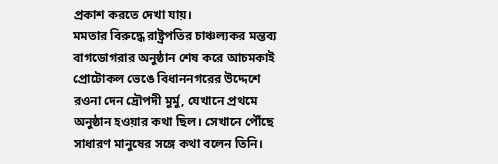প্রকাশ করতে দেখা যায়।
মমতার বিরুদ্ধে রাষ্ট্রপতির চাঞ্চল্যকর মন্তব্য বাগডোগরার অনুষ্ঠান শেষ করে আচমকাই প্রোটোকল ভেঙে বিধাননগরের উদ্দেশে রওনা দেন দ্রৌপদী মুর্মু, যেখানে প্রথমে অনুষ্ঠান হওয়ার কথা ছিল। সেখানে পৌঁছে সাধারণ মানুষের সঙ্গে কথা বলেন তিনি।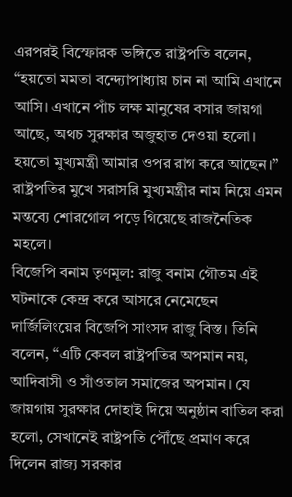এরপরই বিস্ফোরক ভঙ্গিতে রাষ্ট্রপতি বলেন, “হয়তো মমতা বন্দ্যোপাধ্যায় চান না আমি এখানে আসি। এখানে পাঁচ লক্ষ মানুষের বসার জায়গা আছে, অথচ সুরক্ষার অজুহাত দেওয়া হলো। হয়তো মুখ্যমন্ত্রী আমার ওপর রাগ করে আছেন।” রাষ্ট্রপতির মুখে সরাসরি মুখ্যমন্ত্রীর নাম নিয়ে এমন মন্তব্যে শোরগোল পড়ে গিয়েছে রাজনৈতিক মহলে।
বিজেপি বনাম তৃণমূল: রাজু বনাম গৌতম এই ঘটনাকে কেন্দ্র করে আসরে নেমেছেন দার্জিলিংয়ের বিজেপি সাংসদ রাজু বিস্ত। তিনি বলেন, “এটি কেবল রাষ্ট্রপতির অপমান নয়, আদিবাসী ও সাঁওতাল সমাজের অপমান। যে জায়গায় সুরক্ষার দোহাই দিয়ে অনুষ্ঠান বাতিল করা হলো, সেখানেই রাষ্ট্রপতি পৌঁছে প্রমাণ করে দিলেন রাজ্য সরকার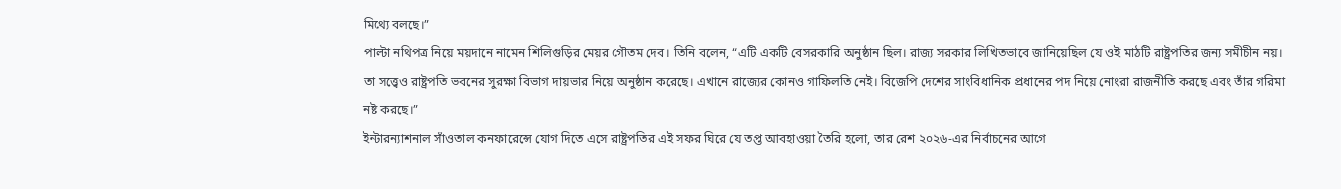মিথ্যে বলছে।”
পাল্টা নথিপত্র নিয়ে ময়দানে নামেন শিলিগুড়ির মেয়র গৌতম দেব। তিনি বলেন, “এটি একটি বেসরকারি অনুষ্ঠান ছিল। রাজ্য সরকার লিখিতভাবে জানিয়েছিল যে ওই মাঠটি রাষ্ট্রপতির জন্য সমীচীন নয়। তা সত্ত্বেও রাষ্ট্রপতি ভবনের সুরক্ষা বিভাগ দায়ভার নিয়ে অনুষ্ঠান করেছে। এখানে রাজ্যের কোনও গাফিলতি নেই। বিজেপি দেশের সাংবিধানিক প্রধানের পদ নিয়ে নোংরা রাজনীতি করছে এবং তাঁর গরিমা নষ্ট করছে।”
ইন্টারন্যাশনাল সাঁওতাল কনফারেন্সে যোগ দিতে এসে রাষ্ট্রপতির এই সফর ঘিরে যে তপ্ত আবহাওয়া তৈরি হলো, তার রেশ ২০২৬-এর নির্বাচনের আগে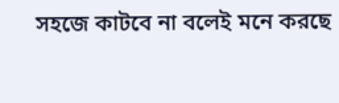সহজে কাটবে না বলেই মনে করছে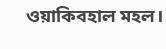ওয়াকিবহাল মহল।